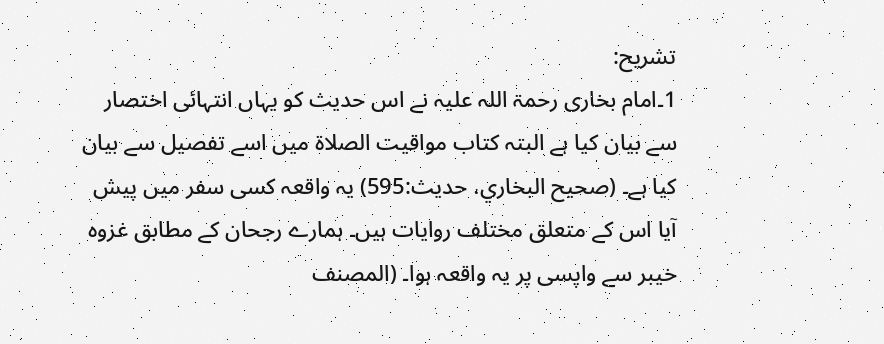تشریح:
1۔امام بخاری رحمۃ اللہ علیہ نے اس حدیث کو یہاں انتہائی اختصار سے بیان کیا ہے البتہ کتاب مواقیت الصلاۃ میں اسے تفصیل سے بیان کیا ہے۔ (صحیح البخاري، حدیث:595) یہ واقعہ کسی سفر میں پیش آیا اس کے متعلق مختلف روایات ہیں۔ ہمارے رجحان کے مطابق غزوہ خیبر سے واپسی پر یہ واقعہ ہوا۔ (المصنف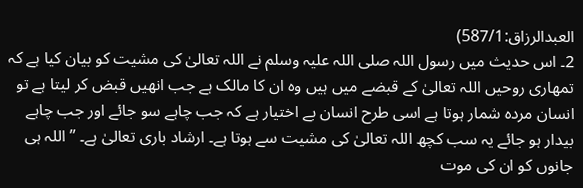العبدالرزاق:587/1)
2۔ اس حدیث میں رسول اللہ صلی اللہ علیہ وسلم نے اللہ تعالیٰ کی مشیت کو بیان کیا ہے کہ تمھاری روحیں اللہ تعالیٰ کے قبضے میں ہیں وہ ان کا مالک ہے جب انھیں قبض کر لیتا ہے تو انسان مردہ شمار ہوتا ہے اسی طرح انسان بے اختیار ہے کہ جب چاہے سو جائے اور جب چاہے بیدار ہو جائے یہ سب کچھ اللہ تعالیٰ کی مشیت سے ہوتا ہے۔ ارشاد باری تعالیٰ ہے۔ ’’اللہ ہی جانوں کو ان کی موت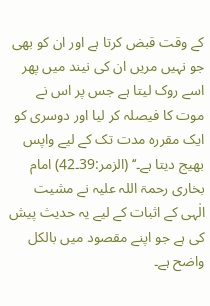کے وقت قبض کرتا ہے اور ان کو بھی جو نہیں مریں ان کی نیند میں پھر اسے روک لیتا ہے جس پر اس نے موت کا فیصلہ کر لیا اور دوسری کو ایک مقررہ مدت تک کے لیے واپس بھیج دیتا ہے۔‘‘ (الزمر:39۔42) امام بخاری رحمۃ اللہ علیہ نے مشیت الٰہی کے اثبات کے لیے یہ حدیث پیش کی ہے جو اپنے مقصود میں بالکل واضح ہے۔